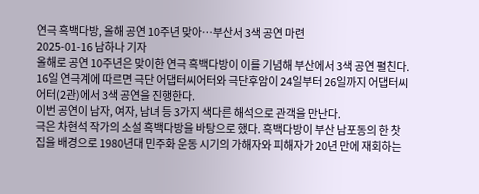연극 흑백다방, 올해 공연 10주년 맞아…부산서 3색 공연 마련
2025-01-16 남하나 기자
올해로 공연 10주년은 맞이한 연극 흑백다방이 이를 기념해 부산에서 3색 공연 펼친다.
16일 연극계에 따르면 극단 어댑터씨어터와 극단후암이 24일부터 26일까지 어댑터씨어터(2관)에서 3색 공연을 진행한다.
이번 공연이 남자, 여자, 남녀 등 3가지 색다른 해석으로 관객을 만난다.
극은 차현석 작가의 소설 흑백다방을 바탕으로 했다. 흑백다방이 부산 남포동의 한 찻집을 배경으로 1980년대 민주화 운동 시기의 가해자와 피해자가 20년 만에 재회하는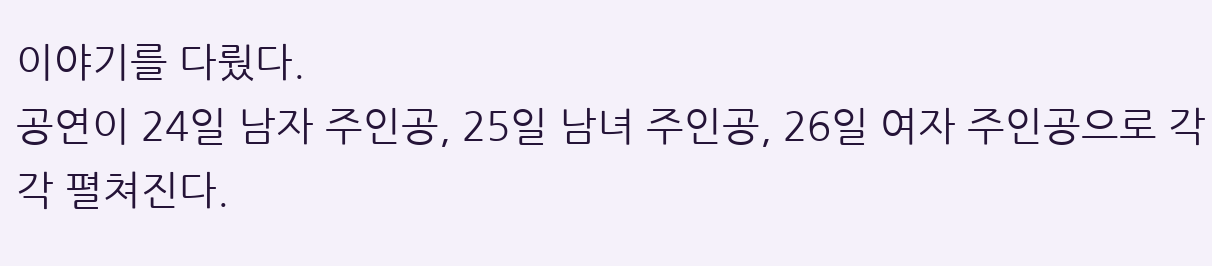이야기를 다뤘다.
공연이 24일 남자 주인공, 25일 남녀 주인공, 26일 여자 주인공으로 각각 펼쳐진다.